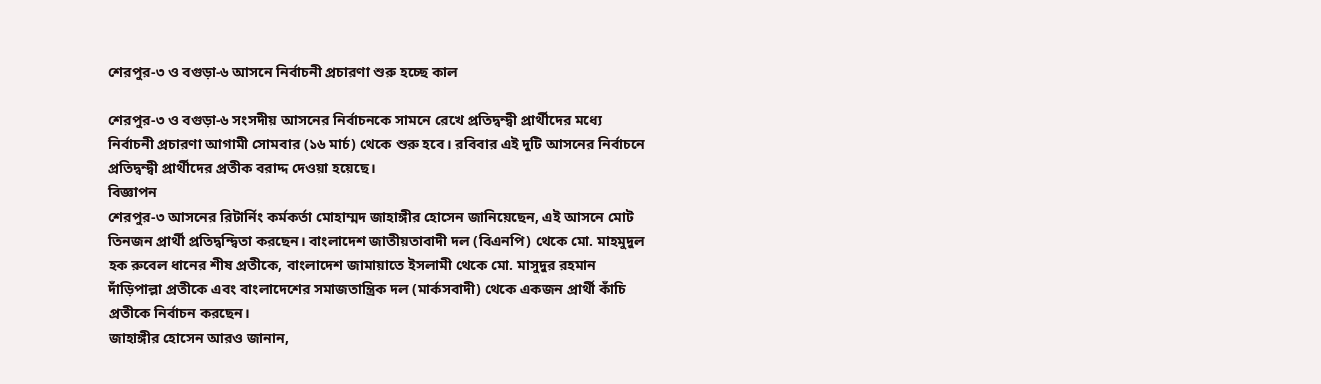শেরপুর-৩ ও বগুড়া-৬ আসনে নির্বাচনী প্রচারণা শুরু হচ্ছে কাল

শেরপুর-৩ ও বগুড়া-৬ সংসদীয় আসনের নির্বাচনকে সামনে রেখে প্রতিদ্বন্দ্বী প্রার্থীদের মধ্যে নির্বাচনী প্রচারণা আগামী সোমবার (১৬ মার্চ) থেকে শুরু হবে। রবিবার এই দুটি আসনের নির্বাচনে প্রতিদ্বন্দ্বী প্রার্থীদের প্রতীক বরাদ্দ দেওয়া হয়েছে।
বিজ্ঞাপন
শেরপুর-৩ আসনের রিটার্নিং কর্মকর্তা মোহাম্মদ জাহাঙ্গীর হোসেন জানিয়েছেন, এই আসনে মোট তিনজন প্রার্থী প্রতিদ্বন্দ্বিতা করছেন। বাংলাদেশ জাতীয়তাবাদী দল (বিএনপি) থেকে মো. মাহমুদুল হক রুবেল ধানের শীষ প্রতীকে, বাংলাদেশ জামায়াতে ইসলামী থেকে মো. মাসুদুর রহমান দাঁড়িপাল্লা প্রতীকে এবং বাংলাদেশের সমাজতান্ত্রিক দল (মার্কসবাদী) থেকে একজন প্রার্থী কাঁচি প্রতীকে নির্বাচন করছেন।
জাহাঙ্গীর হোসেন আরও জানান,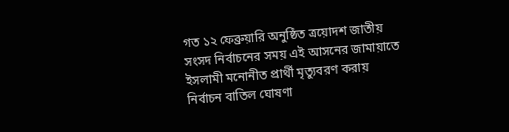গত ১২ ফেব্রুয়ারি অনুষ্ঠিত ত্রয়োদশ জাতীয় সংসদ নির্বাচনের সময় এই আসনের জামায়াতে ইসলামী মনোনীত প্রার্থী মৃত্যুবরণ করায় নির্বাচন বাতিল ঘোষণা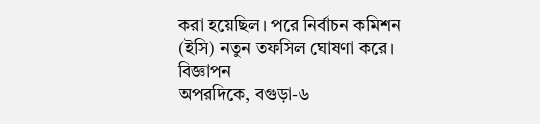করা হয়েছিল। পরে নির্বাচন কমিশন (ইসি) নতুন তফসিল ঘোষণা করে।
বিজ্ঞাপন
অপরদিকে, বগুড়া-৬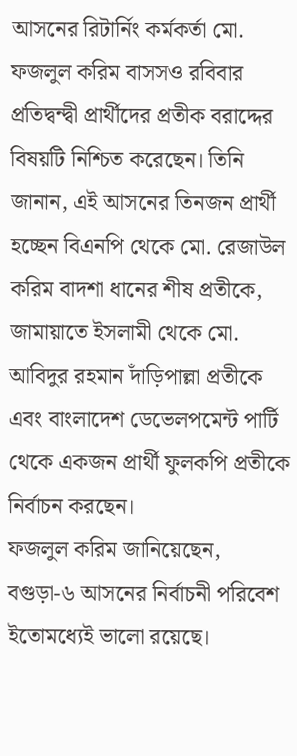আসনের রিটার্নিং কর্মকর্তা মো. ফজলুল করিম বাসসও রবিবার প্রতিদ্বন্দ্বী প্রার্থীদের প্রতীক বরাদ্দের বিষয়টি নিশ্চিত করেছেন। তিনি জানান, এই আসনের তিনজন প্রার্থী হচ্ছেন বিএনপি থেকে মো. রেজাউল করিম বাদশা ধানের শীষ প্রতীকে, জামায়াতে ইসলামী থেকে মো. আবিদুর রহমান দাঁড়িপাল্লা প্রতীকে এবং বাংলাদেশ ডেভেলপমেন্ট পার্টি থেকে একজন প্রার্থী ফুলকপি প্রতীকে নির্বাচন করছেন।
ফজলুল করিম জানিয়েছেন, বগুড়া-৬ আসনের নির্বাচনী পরিবেশ ইতোমধ্যেই ভালো রয়েছে।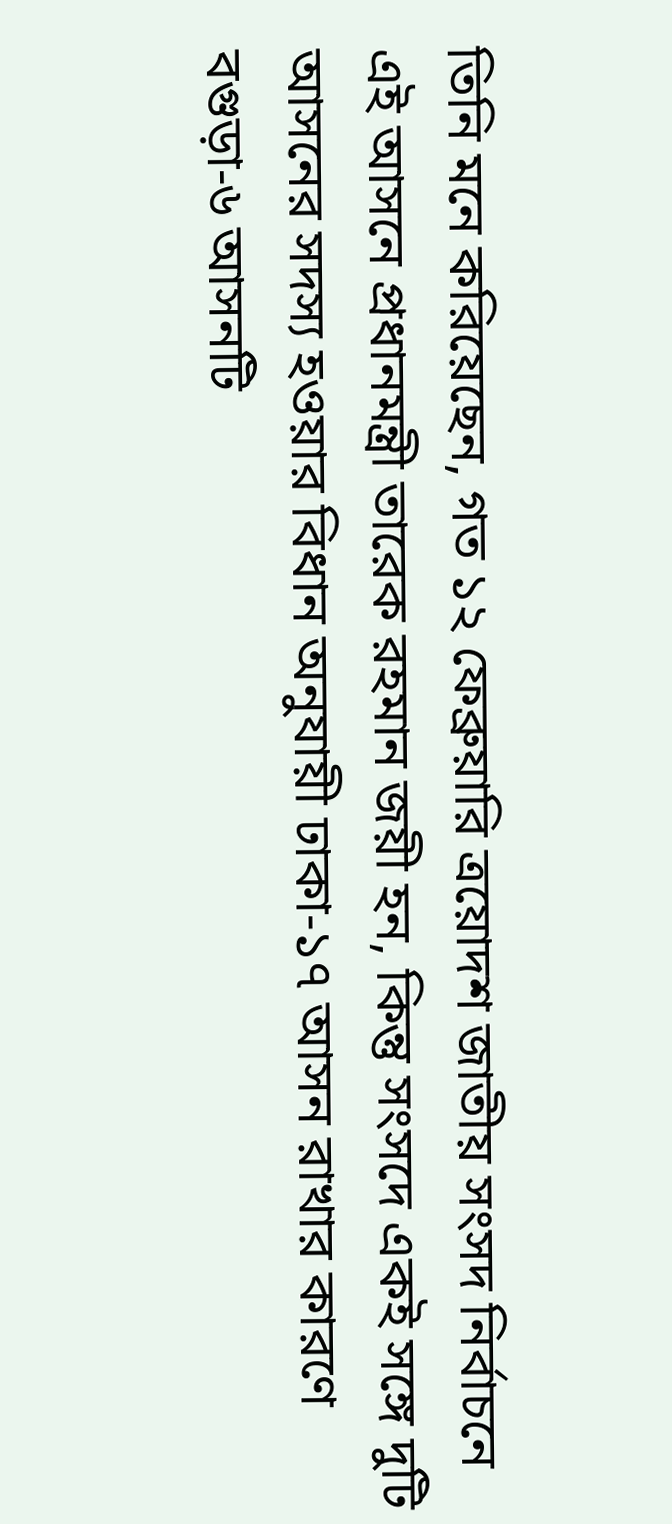তিনি মনে করিয়েছেন, গত ১২ ফেব্রুয়ারি ত্রয়োদশ জাতীয় সংসদ নির্বাচনে এই আসনে প্রধানমন্ত্রী তারেক রহমান জয়ী হন, কিন্তু সংসদে একই সঙ্গে দুটি আসনের সদস্য হওয়ার বিধান অনুযায়ী ঢাকা-১৭ আসন রাখার কারণে বগুড়া-৬ আসনটি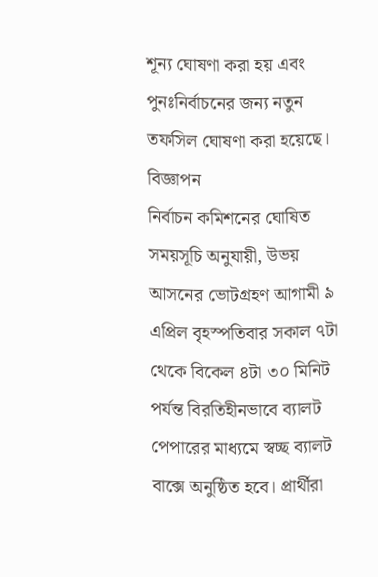শূন্য ঘোষণা করা হয় এবং পুনঃনির্বাচনের জন্য নতুন তফসিল ঘোষণা করা হয়েছে।
বিজ্ঞাপন
নির্বাচন কমিশনের ঘোষিত সময়সূচি অনুযায়ী, উভয় আসনের ভোটগ্রহণ আগামী ৯ এপ্রিল বৃহস্পতিবার সকাল ৭টা থেকে বিকেল ৪টা ৩০ মিনিট পর্যন্ত বিরতিহীনভাবে ব্যালট পেপারের মাধ্যমে স্বচ্ছ ব্যালট বাক্সে অনুষ্ঠিত হবে। প্রার্থীরা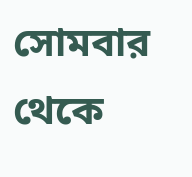সোমবার থেকে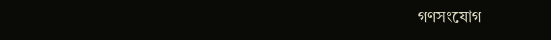গণসংযোগ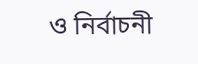ও নির্বাচনী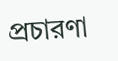প্রচারণা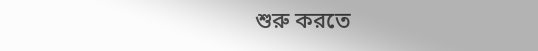শুরু করতে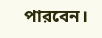পারবেন।